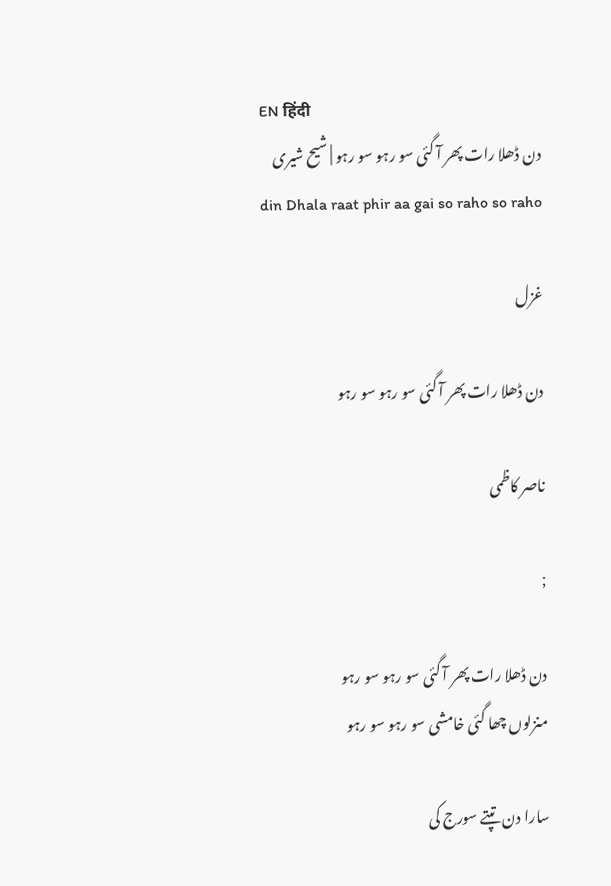EN हिंदी
دن ڈھلا رات پھر آ گئی سو رہو سو رہو | شیح شیری
din Dhala raat phir aa gai so raho so raho

غزل

دن ڈھلا رات پھر آ گئی سو رہو سو رہو

ناصر کاظمی

;

دن ڈھلا رات پھر آ گئی سو رہو سو رہو
منزلوں چھا گئی خامشی سو رہو سو رہو

سارا دن تپتے سورج کی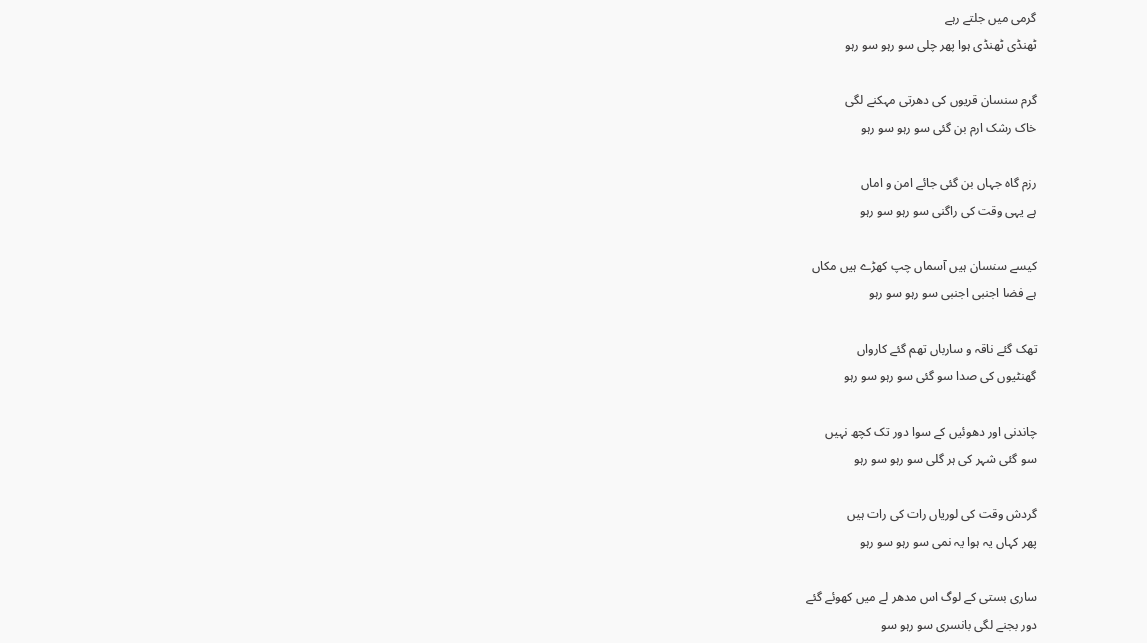گرمی میں جلتے رہے
ٹھنڈی ٹھنڈی ہوا پھر چلی سو رہو سو رہو

گرم سنسان قریوں کی دھرتی مہکنے لگی
خاک رشک ارم بن گئی سو رہو سو رہو

رزم گاہ جہاں بن گئی جائے امن و اماں
ہے یہی وقت کی راگنی سو رہو سو رہو

کیسے سنسان ہیں آسماں چپ کھڑے ہیں مکاں
ہے فضا اجنبی اجنبی سو رہو سو رہو

تھک گئے ناقہ و سارباں تھم گئے کارواں
گھنٹیوں کی صدا سو گئی سو رہو سو رہو

چاندنی اور دھوئیں کے سوا دور تک کچھ نہیں
سو گئی شہر کی ہر گلی سو رہو سو رہو

گردش وقت کی لوریاں رات کی رات ہیں
پھر کہاں یہ ہوا یہ نمی سو رہو سو رہو

ساری بستی کے لوگ اس مدھر لے میں کھوئے گئے
دور بجنے لگی بانسری سو رہو سو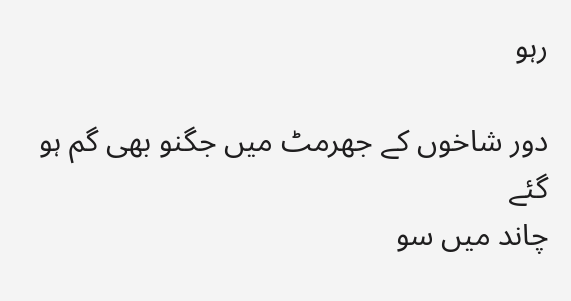رہو

دور شاخوں کے جھرمٹ میں جگنو بھی گم ہو گئے
چاند میں سو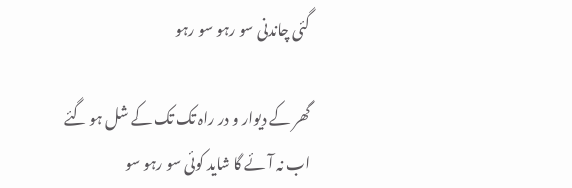گئی چاندنی سو رہو سو رہو

گھر کے دیوار و در راہ تک تک کے شل ہو گئے
اب نہ آئے گا شاید کوئی سو رہو سو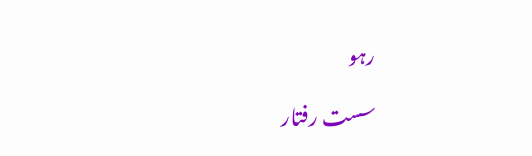رہو

سست رفتار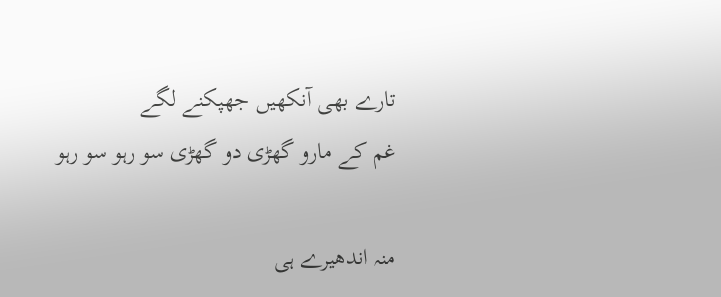تارے بھی آنکھیں جھپکنے لگے
غم کے مارو گھڑی دو گھڑی سو رہو سو رہو

منہ اندھیرے ہی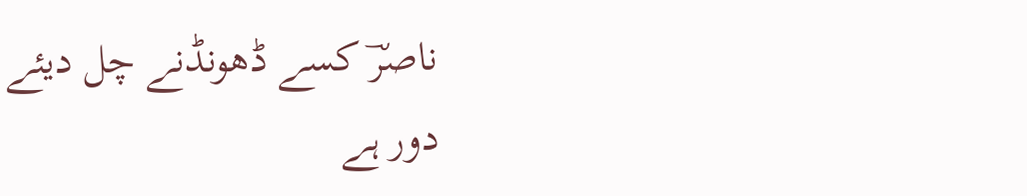ناصرؔ کسے ڈھونڈنے چل دیئے
دور ہے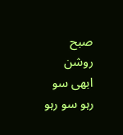صبح روشن ابھی سو رہو سو رہو